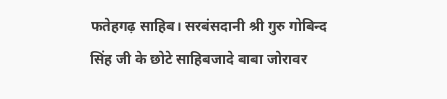फतेहगढ़ साहिब। सरबंसदानी श्री गुरु गोबिन्द सिंह जी के छोटे साहिबजादे बाबा जोरावर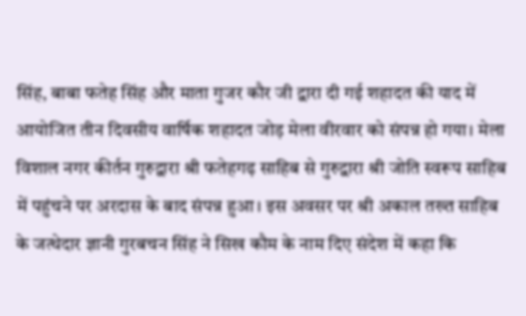सिंह, बाबा फतेह सिंह और माता गुजर कौर जी द्वारा दी गई शहादत की याद में आयोजित तीन दिवसीय वार्षिक शहादत जोड़ मेला वीरवार को संपन्न हो गया। मेला विशाल नगर कीर्तन गुरुद्वारा श्री फतेहगढ़ साहिब से गुरुद्वारा श्री जोति स्वरूप साहिब में पहुंचने पर अरदास के बाद संपन्न हुआ। इस अवसर पर श्री अकाल तख्त साहिब के जत्थेदार ज्ञानी गुरबचन सिंह ने सिख कौम के नाम दिए संदेश में कहा कि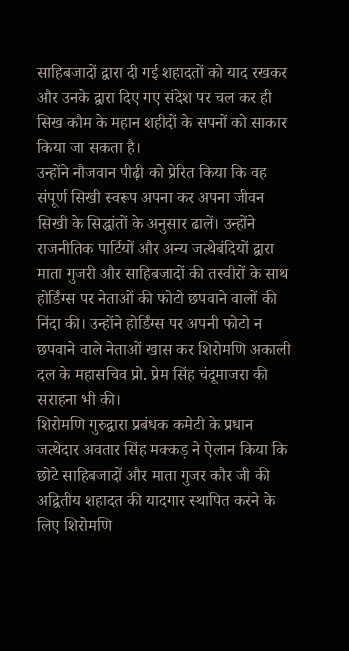साहिबजादों द्वारा दी गई शहादतों को याद रखकर और उनके द्वारा दिए गए संदेश पर चल कर ही सिख कौम के महान शहीदों के सपनों को साकार किया जा सकता है।
उन्होंने नौजवान पीढ़ी को प्रेरित किया कि वह संपूर्ण सिखी स्वरूप अपना कर अपना जीवन सिखी के सिद्धांतों के अनुसार ढालें। उन्होंने राजनीतिक पार्टियों और अन्य जत्थेबंदियों द्वारा माता गुजरी और साहिबजादों की तस्वीरों के साथ होर्डिंग्स पर नेताओं की फोटो छपवाने वालों की निंदा की। उन्होंने होर्डिंग्स पर अपनी फोटो न छपवाने वाले नेताओं खास कर शिरोमणि अकाली दल के महासचिव प्रो. प्रेम सिंह चंदूमाजरा की सराहना भी की।
शिरोमणि गुरुद्वारा प्रबंधक कमेटी के प्रधान जत्थेदार अवतार सिंह मक्कड़ ने ऐलान किया कि छोटे साहिबजादों और माता गुजर कौर जी की अद्वितीय शहादत की यादगार स्थापित करने के लिए शिरोमणि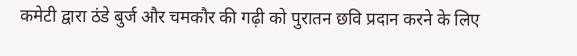कमेटी द्वारा ठंडे बुर्ज और चमकौर की गढ़ी को पुरातन छवि प्रदान करने के लिए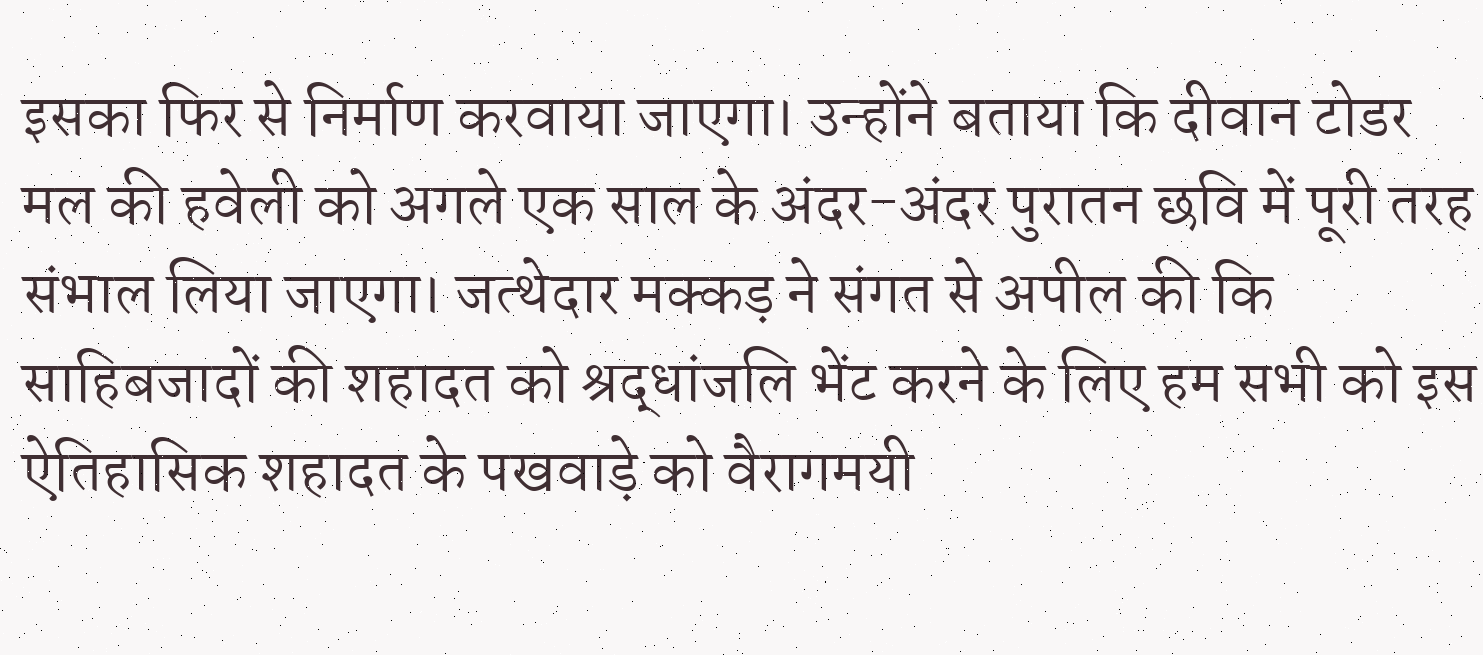इसका फिर से निर्माण करवाया जाएगा। उन्होंने बताया कि दीवान टोडर मल की हवेली को अगले एक साल के अंदर-अंदर पुरातन छवि में पूरी तरह संभाल लिया जाएगा। जत्थेदार मक्कड़ ने संगत से अपील की कि साहिबजादों की शहादत को श्रद्धांजलि भेंट करने के लिए हम सभी को इस ऐतिहासिक शहादत के पखवाड़े को वैरागमयी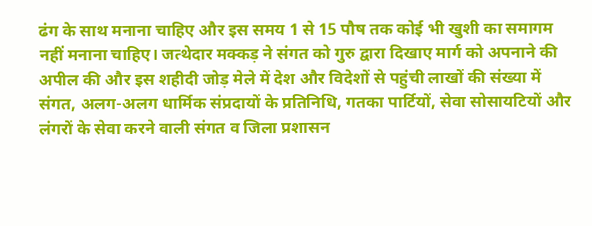ढंग के साथ मनाना चाहिए और इस समय 1 से 15 पौष तक कोई भी खुशी का समागम नहीं मनाना चाहिए। जत्थेदार मक्कड़ ने संगत को गुरु द्वारा दिखाए मार्ग को अपनाने की अपील की और इस शहीदी जोड़ मेले में देश और विदेशों से पहुंची लाखों की संख्या में संगत, अलग-अलग धार्मिक संप्रदायों के प्रतिनिधि, गतका पार्टियों, सेवा सोसायटियों और लंगरों के सेवा करने वाली संगत व जिला प्रशासन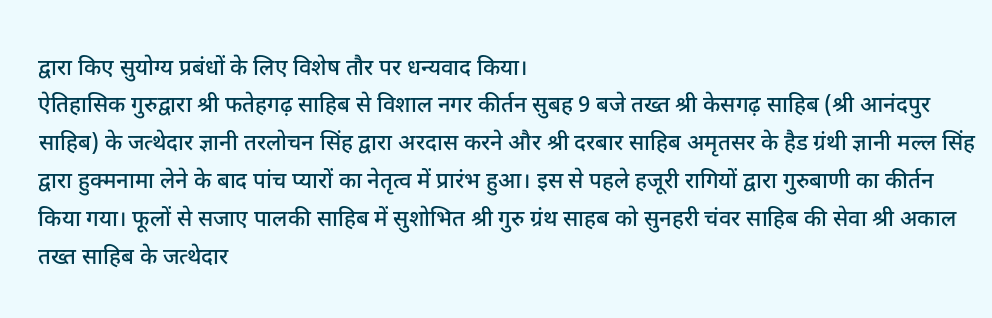द्वारा किए सुयोग्य प्रबंधों के लिए विशेष तौर पर धन्यवाद किया।
ऐतिहासिक गुरुद्वारा श्री फतेहगढ़ साहिब से विशाल नगर कीर्तन सुबह 9 बजे तख्त श्री केसगढ़ साहिब (श्री आनंदपुर साहिब) के जत्थेदार ज्ञानी तरलोचन सिंह द्वारा अरदास करने और श्री दरबार साहिब अमृतसर के हैड ग्रंथी ज्ञानी मल्ल सिंह द्वारा हुक्मनामा लेने के बाद पांच प्यारों का नेतृत्व में प्रारंभ हुआ। इस से पहले हजूरी रागियों द्वारा गुरुबाणी का कीर्तन किया गया। फूलों से सजाए पालकी साहिब में सुशोभित श्री गुरु ग्रंथ साहब को सुनहरी चंवर साहिब की सेवा श्री अकाल तख्त साहिब के जत्थेदार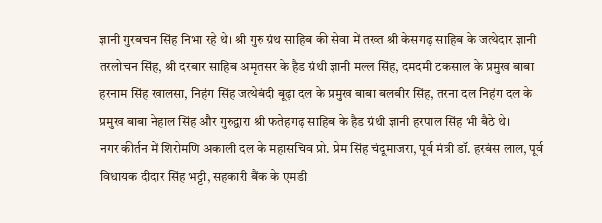ज्ञानी गुरबचन सिंह निभा रहे थे। श्री गुरु ग्रंथ साहिब की सेवा में तख्त श्री केसगढ़ साहिब के जत्थेदार ज्ञानी तरलोचन सिंह, श्री दरबार साहिब अमृतसर के हैड ग्रंथी ज्ञानी मल्ल सिंह, दमदमी टकसाल के प्रमुख बाबा हरनाम सिंह खालसा, निहंग सिंह जत्थेबंदी बूढ़ा दल के प्रमुख बाबा बलबीर सिंह, तरना दल निहंग दल के प्रमुख बाबा नेहाल सिंह और गुरुद्वारा श्री फतेहगढ़ साहिब के हैड ग्रंथी ज्ञानी हरपाल सिंह भी बैठे थे।
नगर कीर्तन में शिरोमणि अकाली दल के महासचिव प्रो. प्रेम सिंह चंदूमाजरा, पूर्व मंत्री डॉ. हरबंस लाल, पूर्व विधायक दीदार सिंह भट्टी, सहकारी बैंक के एमडी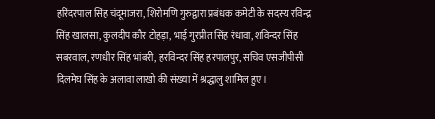हरिंदरपाल सिंह चंदूमाजरा, शिरोमणि गुरुद्वारा प्रबंधक कमेटी के सदस्य रविन्द्र सिंह खालसा, कुलदीप कौर टोहड़ा, भाई गुरप्रीत सिंह रंधावा, शविन्दर सिंह सबरवाल, रणधीर सिंह भांबरी, हरविन्दर सिंह हरपालपुर, सचिव एसजीपीसी दिलमेघ सिंह के अलावा लाखो की संख्या में श्रद्धालु शामिल हुए।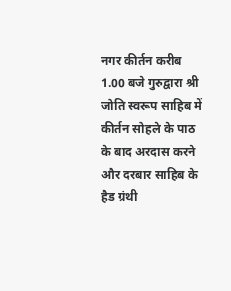नगर कीर्तन करीब 1.00 बजे गुरुद्वारा श्री जोति स्वरूप साहिब में कीर्तन सोहले के पाठ के बाद अरदास करने और दरबार साहिब के हैड ग्रंथी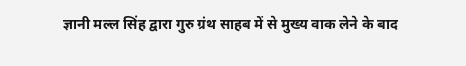ज्ञानी मल्ल सिंह द्वारा गुरु ग्रंथ साहब में से मुख्य वाक लेने के बाद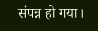संपन्न हो गया।